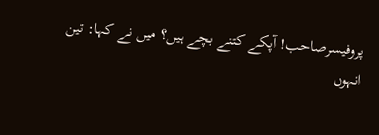پروفیسرصاحب! آپکے کتنے بچے ہیں؟ میں نے کہا: تین
انہوں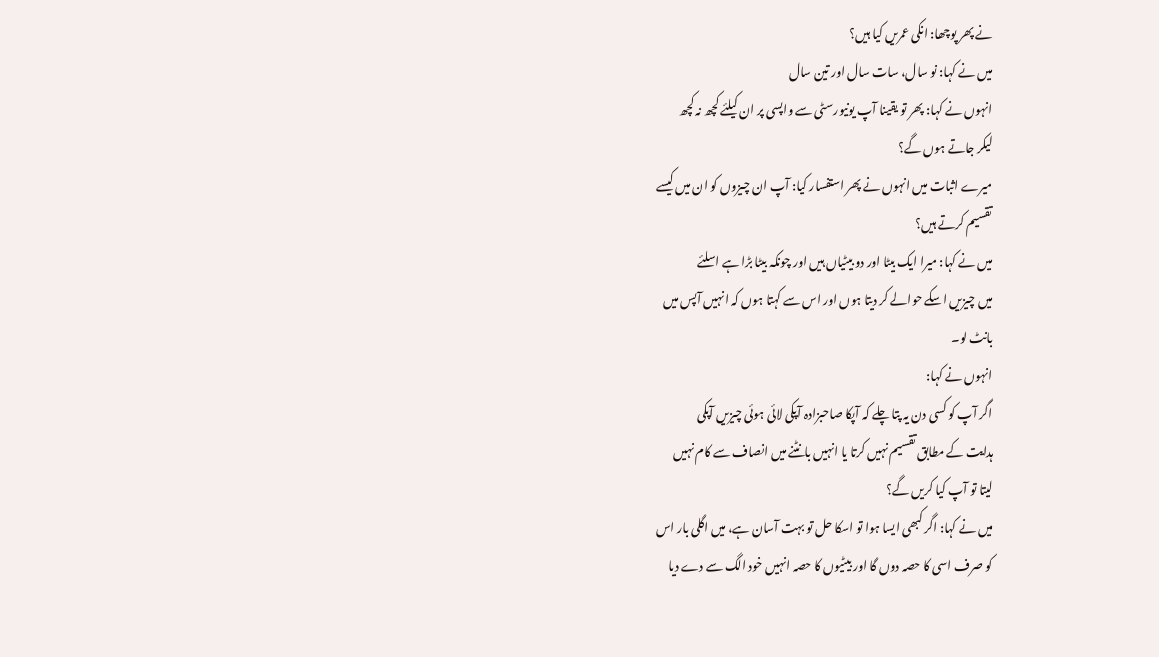نے پھر پوچھا: انکی عمریں کیا ہیں؟
میں نے کہا: نو سال، سات سال اور تین سال
انہوں نے کہا: پھر تو یقینا آپ یونیورسٹی سے واپسی پر ان کیلئے کچھ نہ کچھ
لیکر جاتے ہوں گے؟
میرے اثبات میں انہوں نے پھر استفسار کیا: آپ ان چیزوں کو ان میں کیسے
تقسیم کرتے ہیں؟
میں نے کہا: میرا ایک بیٹا اور دو بیٹیاں ہیں اور چونکہ بیٹا بڑا ہے اسلئے
میں چیزیں اسکے حوالے کر دیتا ہوں اور اس سے کہتا ہوں کہ انہیں آپس میں
بانٹ لو۔
انہوں نے کہا:
اگر آپ کو کسی دن یہ پتا چلے کہ آپکا صاحبزادہ آپکی لائی ہوئی چیزیں آپکی
ہدایت کے مطابق تقسیم نہیں کرتا یا انہیں بانٹنے میں انصاف سے کام نہیں
لیتا تو آپ کیا کریں گے؟
میں نے کہا: اگر کبھی ایسا ہوا تو اسکا حل تو بہت آسان ہے، میں اگلی بار اس
کو صرف اسی کا حصہ دوں گا اور بیٹیوں کا حصہ انہیں خود الگ سے دے دیا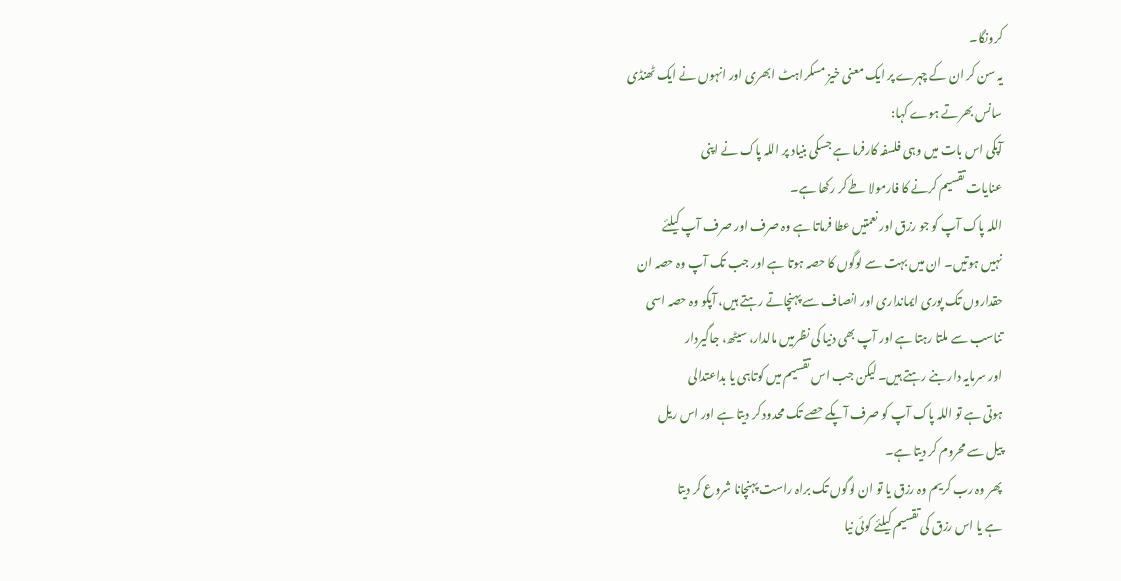کرونگا۔
یہ سن کر ان کے چہرے پر ایک معنی خیز مسکراہٹ ابھری اور انہوں نے ایک ٹھنڈی
سانس بھرتے ہوے کہا:
آپکی اس بات میں وہی فلسفہ کارفرما ہے جسکی بنیاد پر اللہ پاک نے اپنی
عنایات تقسیم کرنے کا فارمولا طے کر رکھا ہے۔
اللہ پاک آپ کو جو رزق اور نعمتیں عطا فرماتا ہے وہ صرف اور صرف آپ کیلئے
نہیں ہوتیں۔ ان میں بہت سے لوگوں کا حصہ ہوتا ہے اور جب تک آپ وہ حصہ ان
حقداروں تک پوری ایمانداری اور انصاف سے پہنچاتے رہتے ہیں، آپکو وہ حصہ اسی
تناسب سے ملتا رہتا ہے اور آپ بھی دنیا کی نظرمیں مالدار، سیٹھ، جاگیردار
اور سرمایہ دار بنے رہتے ہیں۔ لیکن جب اس تقسیم میں کوتاہی یا بداعتدالی
ہوتی ہے تو اللہ پاک آپ کو صرف آپکے حصے تک محدود کر دیتا ہے اور اس ریل
پیل سے محروم کر دیتا ہے۔
پھر وہ رب کریم وہ رزق یا تو ان لوگوں تک براہ راست پہنچانا شروع کر دیتا
ہے یا اس رزق کی تقسیم کیلئے کوئی نیا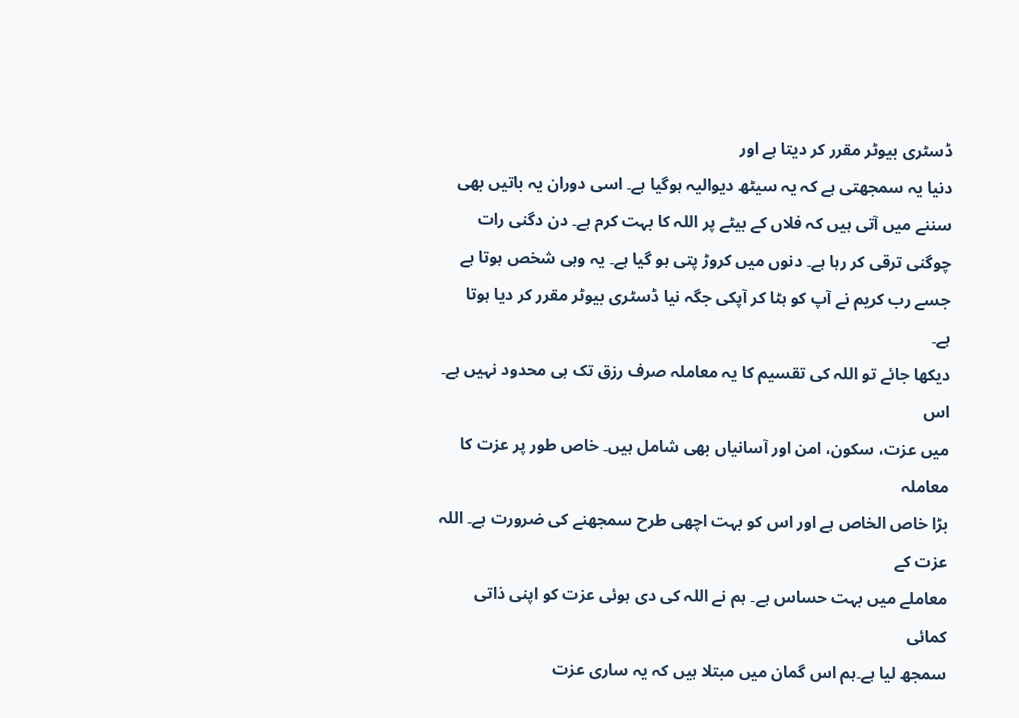ڈسٹری بیوٹر مقرر کر دیتا ہے اور
دنیا یہ سمجھتی ہے کہ یہ سیٹھ دیوالیہ ہوگیا ہے۔ اسی دوران یہ باتیں بھی
سننے میں آتی ہیں کہ فلاں کے بیٹے پر اللہ کا بہت کرم ہے۔ دن دگنی رات
چوگنی ترقی کر رہا ہے۔ دنوں میں کروڑ پتی ہو گیا ہے۔ یہ وہی شخص ہوتا ہے
جسے رب کریم نے آپ کو ہٹا کر آپکی جگہ نیا ڈسٹری بیوٹر مقرر کر دیا ہوتا
ہے۔
دیکھا جائے تو اللہ کی تقسیم کا یہ معاملہ صرف رزق تک ہی محدود نہیں ہے۔ اس
میں عزت، سکون، امن اور آسانیاں بھی شامل ہیں۔ خاص طور پر عزت کا معاملہ
بڑا خاص الخاص ہے اور اس کو بہت اچھی طرح سمجھنے کی ضرورت ہے۔ اللہ عزت کے
معاملے میں بہت حساس ہے۔ ہم نے اللہ کی دی ہوئی عزت کو اپنی ذاتی کمائی
سمجھ لیا ہے۔ہم اس گمان میں مبتلا ہیں کہ یہ ساری عزت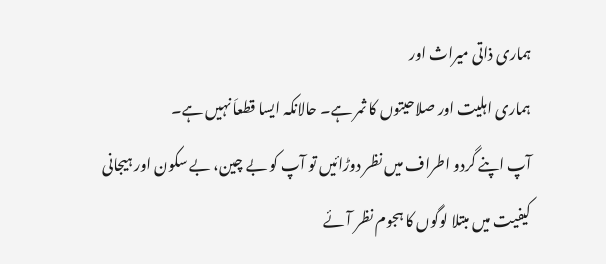ہماری ذاتی میراث اور
ہماری اہلیت اور صلاحیتوں کا ثمر ہے۔ حالانکہ ایسا قطعاَ نہیں ہے۔
آپ اپنے گردو اطراف میں نظر دوڑائیں تو آپ کو بے چین، بے سکون اور ہیجانی
کیفیت میں مبتلا لوگوں کا ہجوم نظر آئے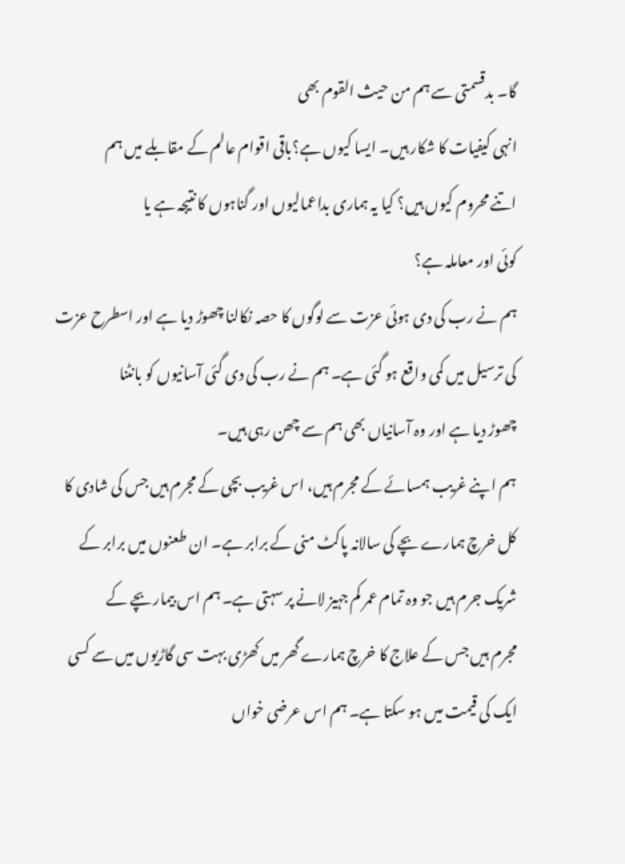گا۔ بدقسمتی سے ہم من حیث القوم بھی
انہی کیفیات کا شکار ہیں۔ ایسا کیوں ہے؟باقی اقوام عالم کے مقابلے میں ہم
اتنے محروم کیوں ہیں؟ کیا یہ ہماری بداعمالیوں اور گناہوں کا نتیجہ ہے یا
کوئی اور معاملہ ہے؟
ہم نے رب کی دی ہوئی عزت سے لوگوں کا حصہ نکالنا چھوڑ دیا ہے اور اسطرح عزت
کی ترسیل میں کمی واقع ہو گئی ہے۔ ہم نے رب کی دی گئی آسانیوں کو بانٹنا
چھوڑ دیا ہے اور وہ آسانیاں بھی ہم سے چھن رہی ہیں۔
ہم اپنے غریب ہمسائے کے مجرم ہیں، اس غریب بچی کے مجرم ہیں جس کی شادی کا
کل خرچ ہمارے بچے کی سالانہ پاکٹ منی کے برابر ہے۔ ان طعنوں میں برابر کے
شریک جرم ہیں جو وہ تمام عمر کم جہیز لانے پر سہتی ہے۔ ہم اس بیمار بچے کے
مجرم ہیں جس کے علاج کا خرچ ہمارے گھر میں کھڑی بہت سی گاڑیوں میں سے کسی
ایک کی قیمت میں ہو سکتا ہے۔ ہم اس عرضی خواں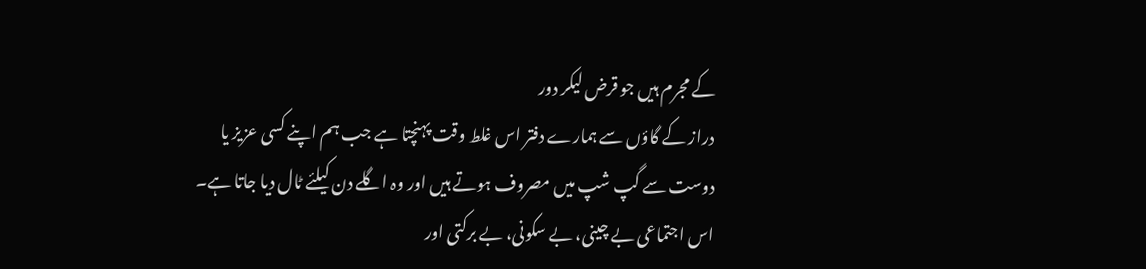کے مجرم ہیں جو قرض لیکر دور
دراز کے گاؤں سے ہمارے دفتر اس غلط وقت پہنچتا ہے جب ہم اپنے کسی عزیز یا
دوست سے گپ شپ میں مصروف ہوتے ہیں اور وہ اگلے دن کیلئے ٹال دیا جاتا ہے۔
اس اجتماعی بے چینی، بے سکونی، بے برکتی اور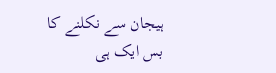ہیجان سے نکلنے کا بس ایک ہی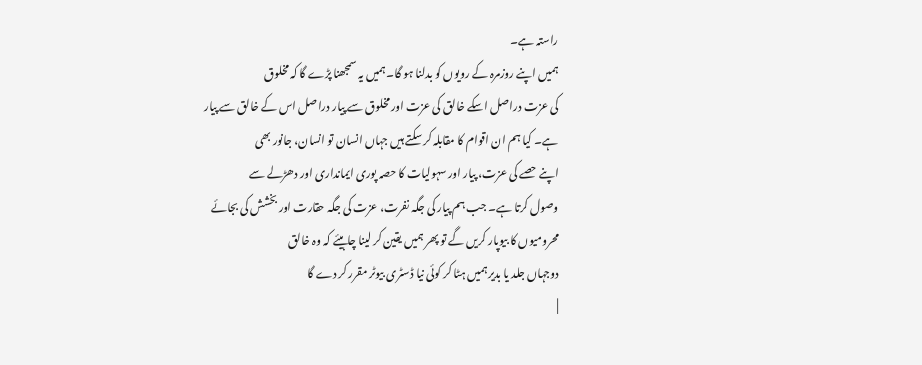راستہ ہے۔
ہمیں اپنے روزمرہ کے رویوں کو بدلنا ہو گا۔ ہمیں یہ سمجھنا پڑے گا کہ مخلوق
کی عزت دراصل اسکے خالق کی عزت اور مخلوق سے پیار دراصل اس کے خالق سے پیار
ہے۔ کیا ہم ان اقوام کا مقابلہ کر سکتے ہیں جہاں انسان تو انسان، جانور بھی
اپنے حصے کی عزت، پیار اور سہولیات کا حصہ پوری ایمانداری اور دھڑلے سے
وصول کرتا ہے۔ جب ہم پیار کی جگہ نفرت، عزت کی جگہ حقارت اور بخشش کی بجائے
محرومیوں کا بیوپار کریں گے تو پھر ہمیں یقین کر لینا چاہیئے کہ وہ خالق
دوجہاں جلد یا بدیر ہمیں ہٹا کر کوئی نیا ڈسٹری بیوٹر مقرر کر دے گا
|